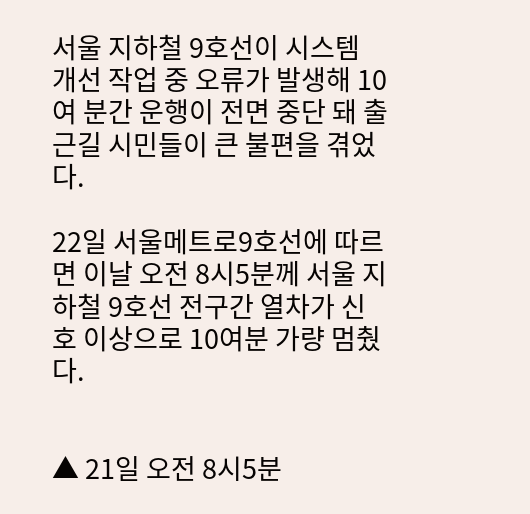서울 지하철 9호선이 시스템 개선 작업 중 오류가 발생해 10여 분간 운행이 전면 중단 돼 출근길 시민들이 큰 불편을 겪었다.

22일 서울메트로9호선에 따르면 이날 오전 8시5분께 서울 지하철 9호선 전구간 열차가 신호 이상으로 10여분 가량 멈췄다.


▲ 21일 오전 8시5분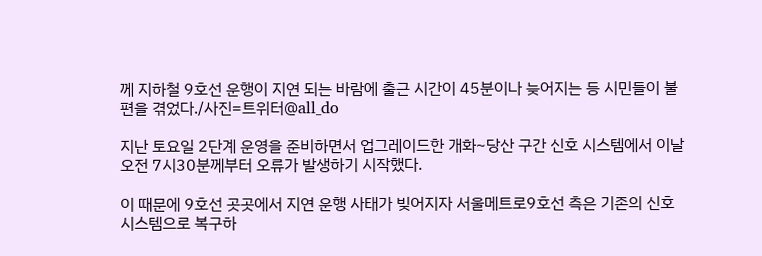께 지하철 9호선 운행이 지연 되는 바람에 출근 시간이 45분이나 늦어지는 등 시민들이 불편을 겪었다./사진=트위터@all_do

지난 토요일 2단계 운영을 준비하면서 업그레이드한 개화~당산 구간 신호 시스템에서 이날 오전 7시30분께부터 오류가 발생하기 시작했다.

이 때문에 9호선 곳곳에서 지연 운행 사태가 빚어지자 서울메트로9호선 측은 기존의 신호시스템으로 복구하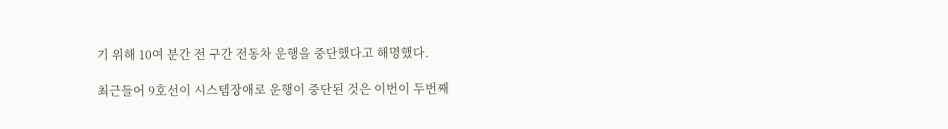기 위해 10여 분간 전 구간 전동차 운행을 중단했다고 해명했다.

최근들어 9호선이 시스템장애로 운행이 중단된 것은 이번이 두번째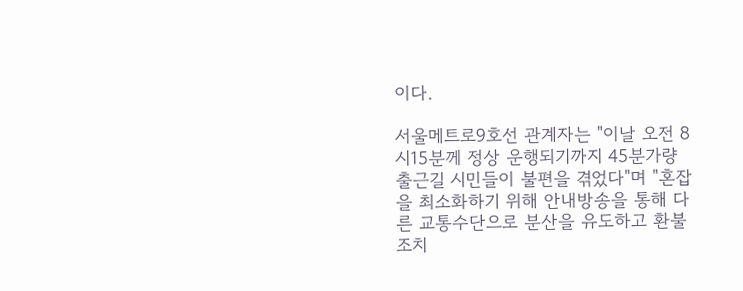이다.

서울메트로9호선 관계자는 "이날 오전 8시15분께 정상 운행되기까지 45분가량 출근길 시민들이 불편을 겪었다"며 "혼잡을 최소화하기 위해 안내방송을 통해 다른 교통수단으로 분산을 유도하고 환불 조치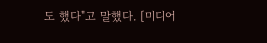도 했다"고 말했다. [미디어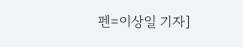펜=이상일 기자]